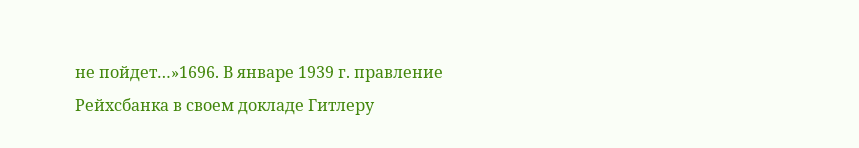не пойдет…»1696. В январе 1939 г. правление Рейхсбанка в своем докладе Гитлеру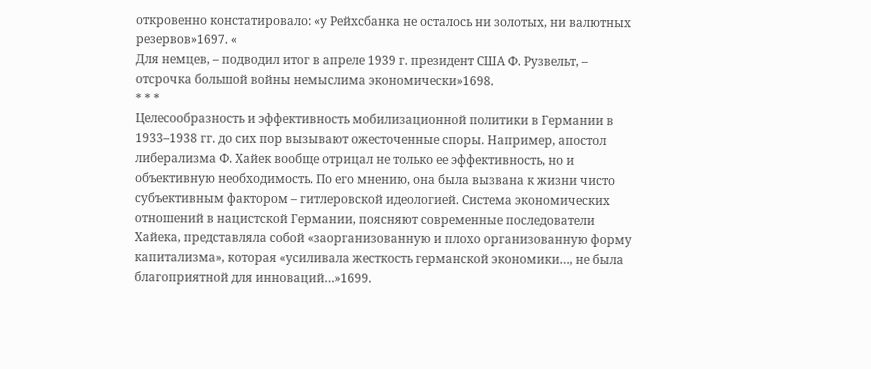откровенно констатировало: «у Рейхсбанка не осталось ни золотых, ни валютных резервов»1697. «
Для немцев, – подводил итог в апреле 1939 г. президент США Ф. Рузвельт, –
отсрочка большой войны немыслима экономически»1698.
* * *
Целесообразность и эффективность мобилизационной политики в Германии в 1933–1938 гг. до сих пор вызывают ожесточенные споры. Например, апостол либерализма Ф. Хайек вообще отрицал не только ее эффективность, но и объективную необходимость. По его мнению, она была вызвана к жизни чисто субъективным фактором – гитлеровской идеологией. Система экономических отношений в нацистской Германии, поясняют современные последователи Хайека, представляла собой «заорганизованную и плохо организованную форму капитализма», которая «усиливала жесткость германской экономики…, не была благоприятной для инноваций…»1699.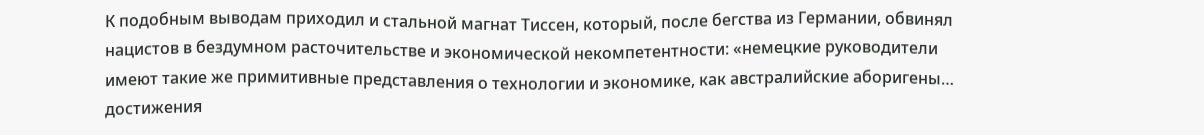К подобным выводам приходил и стальной магнат Тиссен, который, после бегства из Германии, обвинял нацистов в бездумном расточительстве и экономической некомпетентности: «немецкие руководители имеют такие же примитивные представления о технологии и экономике, как австралийские аборигены… достижения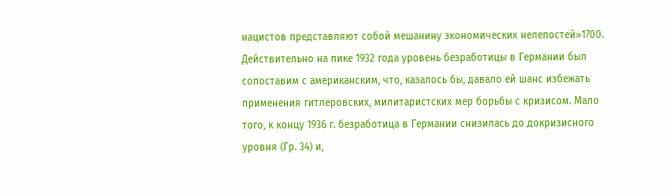нацистов представляют собой мешанину экономических нелепостей»1700.
Действительно на пике 1932 года уровень безработицы в Германии был сопоставим с американским, что, казалось бы, давало ей шанс избежать применения гитлеровских, милитаристских мер борьбы с кризисом. Мало того, к концу 1936 г. безработица в Германии снизилась до докризисного уровня (Гр. 34) и,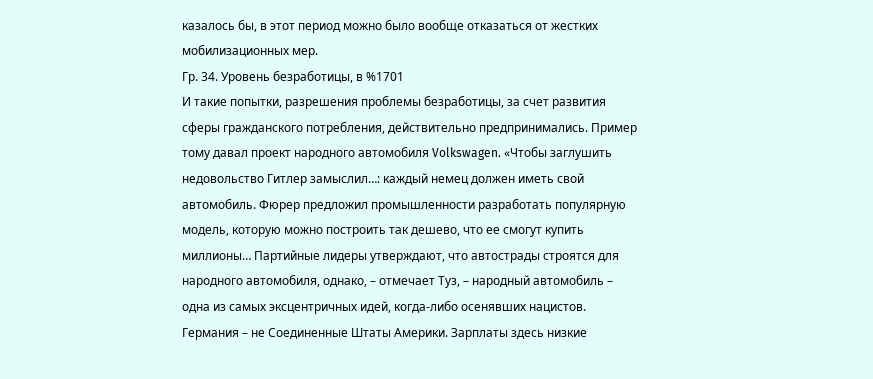казалось бы, в этот период можно было вообще отказаться от жестких мобилизационных мер.
Гр. 34. Уровень безработицы, в %1701
И такие попытки, разрешения проблемы безработицы, за счет развития сферы гражданского потребления, действительно предпринимались. Пример тому давал проект народного автомобиля Volkswagen. «Чтобы заглушить недовольство Гитлер замыслил…: каждый немец должен иметь свой автомобиль. Фюрер предложил промышленности разработать популярную модель, которую можно построить так дешево, что ее смогут купить миллионы… Партийные лидеры утверждают, что автострады строятся для народного автомобиля, однако, – отмечает Туз, – народный автомобиль – одна из самых эксцентричных идей, когда-либо осенявших нацистов. Германия – не Соединенные Штаты Америки. Зарплаты здесь низкие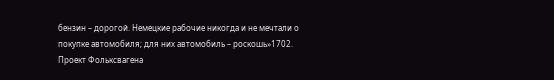бензин – дорогой. Немецкие рабочие никогда и не мечтали о покупке автомобиля; для них автомобиль – роскошь»1702.
Проект Фольксвагена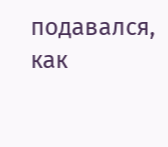подавался, как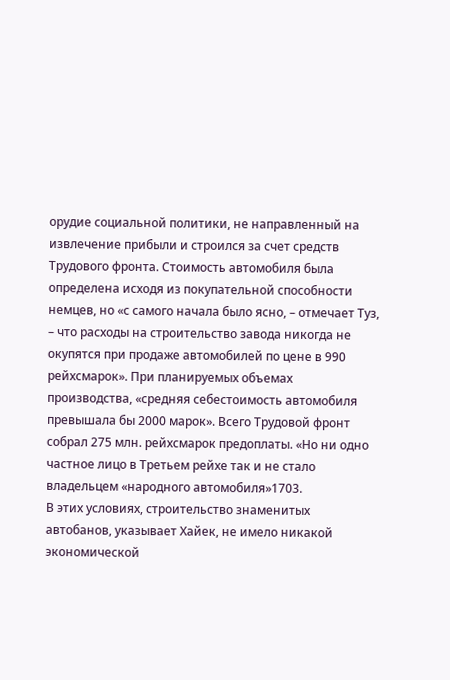орудие социальной политики, не направленный на извлечение прибыли и строился за счет средств Трудового фронта. Стоимость автомобиля была определена исходя из покупательной способности немцев, но «с самого начала было ясно, – отмечает Туз, – что расходы на строительство завода никогда не окупятся при продаже автомобилей по цене в 990 рейхсмарок». При планируемых объемах производства, «средняя себестоимость автомобиля превышала бы 2000 марок». Всего Трудовой фронт собрал 275 млн. рейхсмарок предоплаты. «Но ни одно частное лицо в Третьем рейхе так и не стало владельцем «народного автомобиля»1703.
В этих условиях, строительство знаменитых автобанов, указывает Хайек, не имело никакой экономической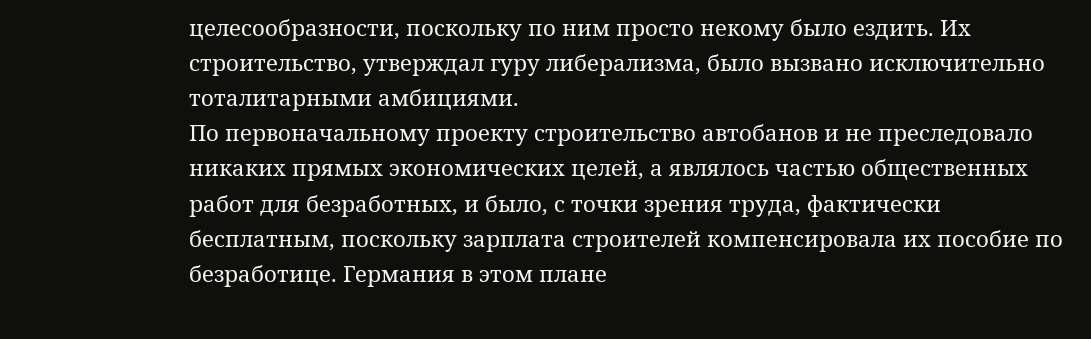целесообразности, поскольку по ним просто некому было ездить. Их строительство, утверждал гуру либерализма, было вызвано исключительно тоталитарными амбициями.
По первоначальному проекту строительство автобанов и не преследовало никаких прямых экономических целей, а являлось частью общественных работ для безработных, и было, с точки зрения труда, фактически бесплатным, поскольку зарплата строителей компенсировала их пособие по безработице. Германия в этом плане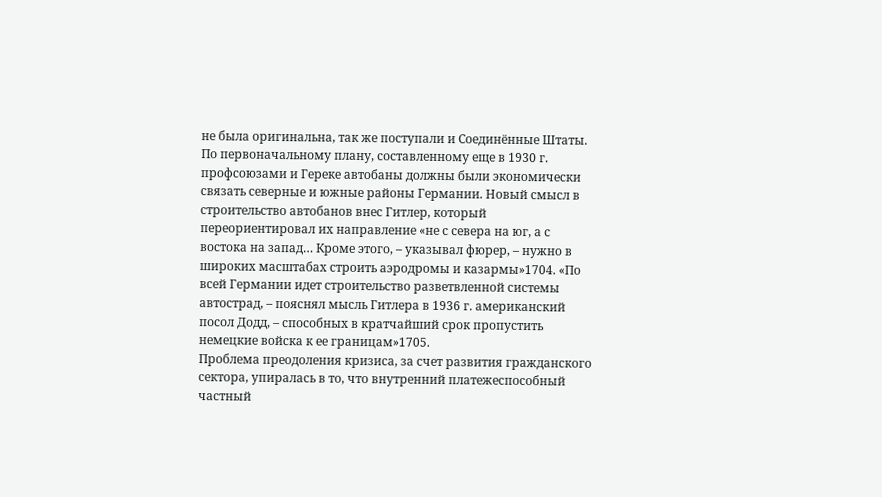не была оригинальна, так же поступали и Соединённые Штаты.
По первоначальному плану, составленному еще в 1930 г. профсоюзами и Гереке автобаны должны были экономически связать северные и южные районы Германии. Новый смысл в строительство автобанов внес Гитлер, который переориентировал их направление «не с севера на юг, а с востока на запад… Кроме этого, – указывал фюрер, – нужно в широких масштабах строить аэродромы и казармы»1704. «По всей Германии идет строительство разветвленной системы автострад, – пояснял мысль Гитлера в 1936 г. американский посол Додд, – способных в кратчайший срок пропустить немецкие войска к ее границам»1705.
Проблема преодоления кризиса, за счет развития гражданского сектора, упиралась в то, что внутренний платежеспособный частный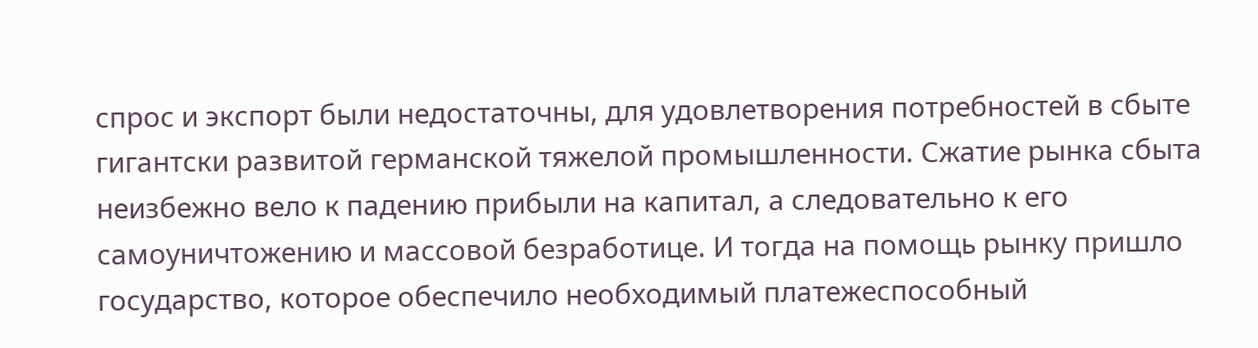спрос и экспорт были недостаточны, для удовлетворения потребностей в сбыте гигантски развитой германской тяжелой промышленности. Сжатие рынка сбыта неизбежно вело к падению прибыли на капитал, а следовательно к его самоуничтожению и массовой безработице. И тогда на помощь рынку пришло государство, которое обеспечило необходимый платежеспособный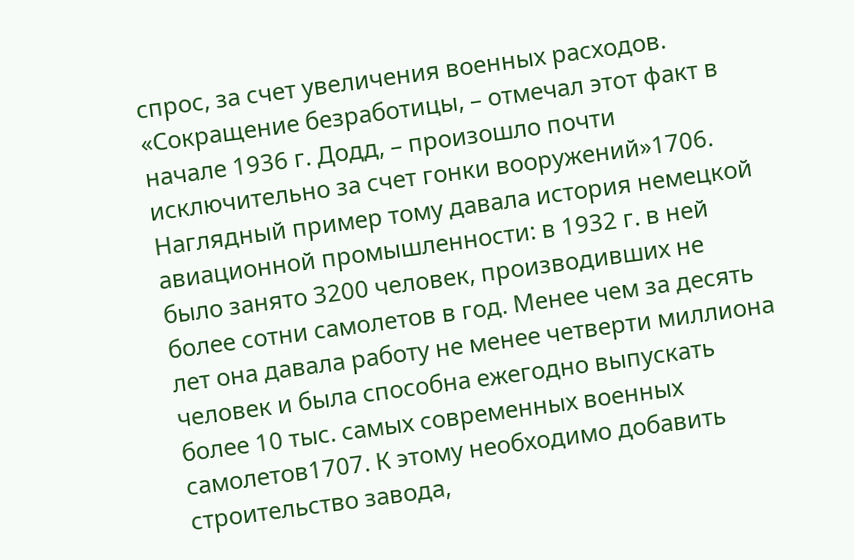спрос, за счет увеличения военных расходов. «Сокращение безработицы, – отмечал этот факт в начале 1936 г. Додд, – произошло почти исключительно за счет гонки вооружений»1706.
Наглядный пример тому давала история немецкой авиационной промышленности: в 1932 г. в ней было занято 3200 человек, производивших не более сотни самолетов в год. Менее чем за десять лет она давала работу не менее четверти миллиона человек и была способна ежегодно выпускать более 10 тыс. самых современных военных самолетов1707. К этому необходимо добавить строительство завода,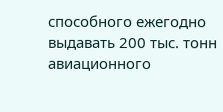способного ежегодно выдавать 200 тыс. тонн авиационного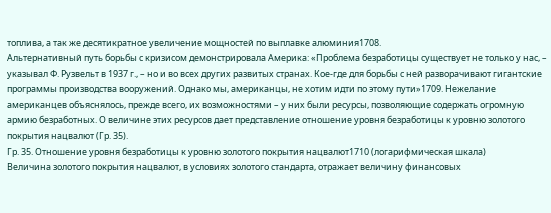топлива, а так же десятикратное увеличение мощностей по выплавке алюминия1708.
Альтернативный путь борьбы с кризисом демонстрировала Америка: «Проблема безработицы существует не только у нас, – указывал Ф. Рузвельт в 1937 г., – но и во всех других развитых странах. Кое-где для борьбы с ней разворачивают гигантские программы производства вооружений. Однако мы, американцы, не хотим идти по этому пути»1709. Нежелание американцев объяснялось, прежде всего, их возможностями – у них были ресурсы, позволяющие содержать огромную армию безработных. О величине этих ресурсов дает представление отношение уровня безработицы к уровню золотого покрытия нацвалют (Гр. 35).
Гр. 35. Отношение уровня безработицы к уровню золотого покрытия нацвалют1710 (логарифмическая шкала)
Величина золотого покрытия нацвалют, в условиях золотого стандарта, отражает величину финансовых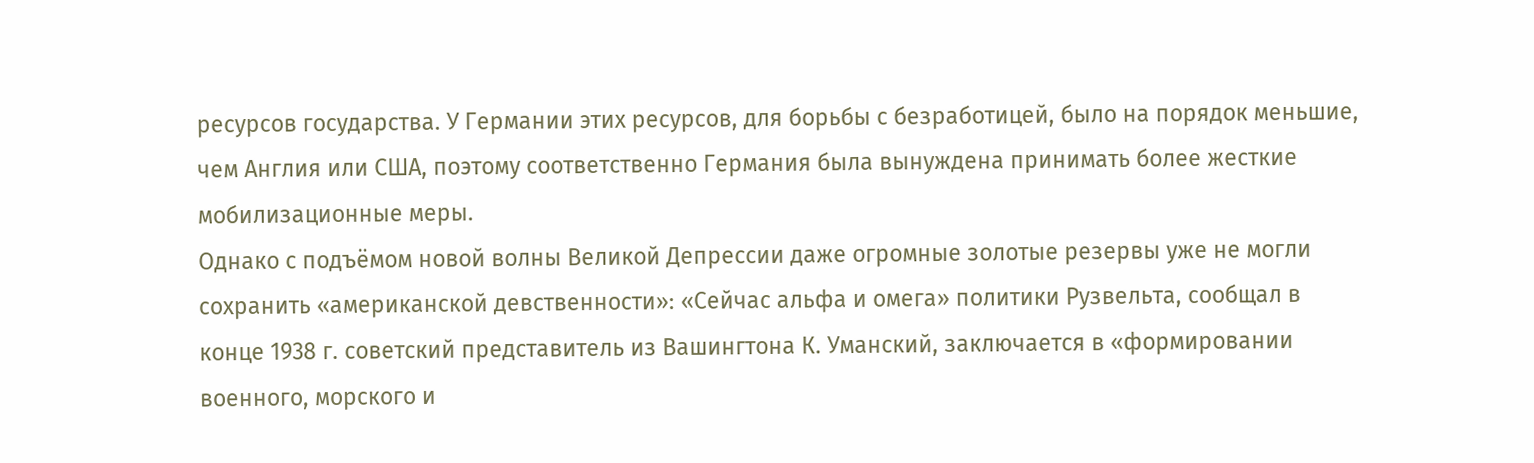ресурсов государства. У Германии этих ресурсов, для борьбы с безработицей, было на порядок меньшие, чем Англия или США, поэтому соответственно Германия была вынуждена принимать более жесткие мобилизационные меры.
Однако с подъёмом новой волны Великой Депрессии даже огромные золотые резервы уже не могли сохранить «американской девственности»: «Сейчас альфа и омега» политики Рузвельта, сообщал в конце 1938 г. советский представитель из Вашингтона К. Уманский, заключается в «формировании военного, морского и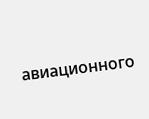авиационного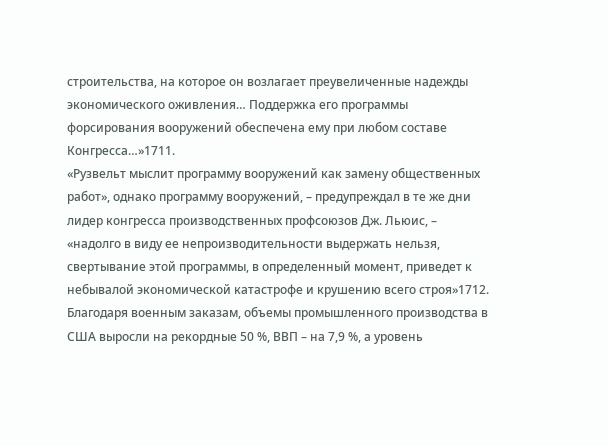строительства, на которое он возлагает преувеличенные надежды экономического оживления… Поддержка его программы форсирования вооружений обеспечена ему при любом составе Конгресса…»1711.
«Рузвельт мыслит программу вооружений как замену общественных работ», однако программу вооружений, – предупреждал в те же дни лидер конгресса производственных профсоюзов Дж. Льюис, – «надолго в виду ее непроизводительности выдержать нельзя, свертывание этой программы, в определенный момент, приведет к небывалой экономической катастрофе и крушению всего строя»1712. Благодаря военным заказам, объемы промышленного производства в США выросли на рекордные 50 %, ВВП – на 7,9 %, а уровень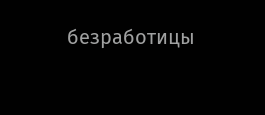безработицы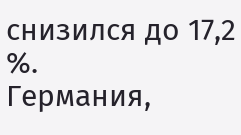снизился до 17,2 %.
Германия,